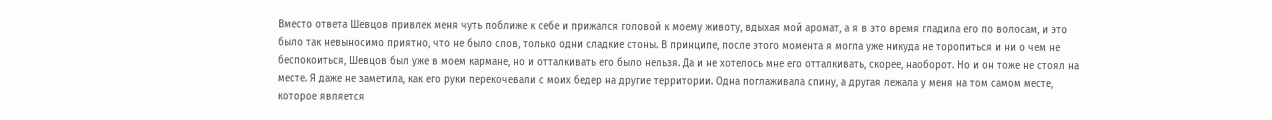Вместо ответа Шевцов привлек меня чуть поближе к себе и прижался головой к моему животу, вдыхая мой аромат, а я в это время гладила его по волосам, и это было так невыносимо приятно, что не было слов, только одни сладкие стоны. В принципе, после этого момента я могла уже никуда не торопиться и ни о чем не беспокоиться, Шевцов был уже в моем кармане, но и отталкивать его было нельзя. Да и не хотелось мне его отталкивать, скорее, наоборот. Но и он тоже не стоял на месте. Я даже не заметила, как его руки перекочевали с моих бедер на другие территории. Одна поглаживала спину, а другая лежала у меня на том самом месте, которое является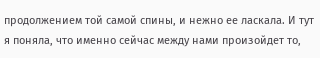продолжением той самой спины, и нежно ее ласкала. И тут я поняла, что именно сейчас между нами произойдет то,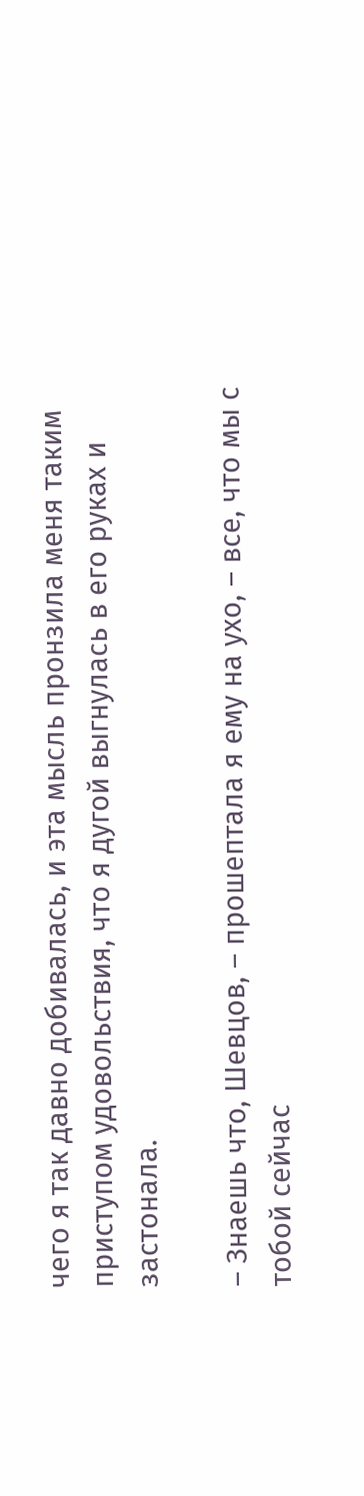чего я так давно добивалась, и эта мысль пронзила меня таким приступом удовольствия, что я дугой выгнулась в его руках и застонала.

– Знаешь что, Шевцов, – прошептала я ему на ухо, – все, что мы с тобой сейчас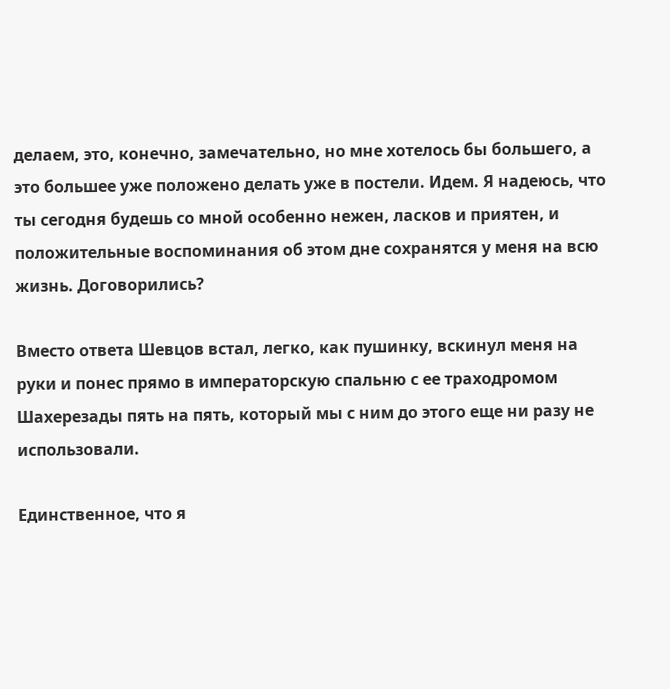делаем, это, конечно, замечательно, но мне хотелось бы большего, а это большее уже положено делать уже в постели. Идем. Я надеюсь, что ты сегодня будешь со мной особенно нежен, ласков и приятен, и положительные воспоминания об этом дне сохранятся у меня на всю жизнь. Договорились?

Вместо ответа Шевцов встал, легко, как пушинку, вскинул меня на руки и понес прямо в императорскую спальню с ее траходромом Шахерезады пять на пять, который мы с ним до этого еще ни разу не использовали.

Единственное, что я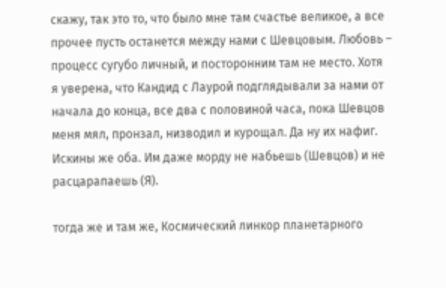скажу, так это то, что было мне там счастье великое, а все прочее пусть останется между нами с Шевцовым. Любовь – процесс сугубо личный, и посторонним там не место. Хотя я уверена, что Кандид с Лаурой подглядывали за нами от начала до конца, все два с половиной часа, пока Шевцов меня мял, пронзал, низводил и курощал. Да ну их нафиг. Искины же оба. Им даже морду не набьешь (Шевцов) и не расцарапаешь (Я).

тогда же и там же, Космический линкор планетарного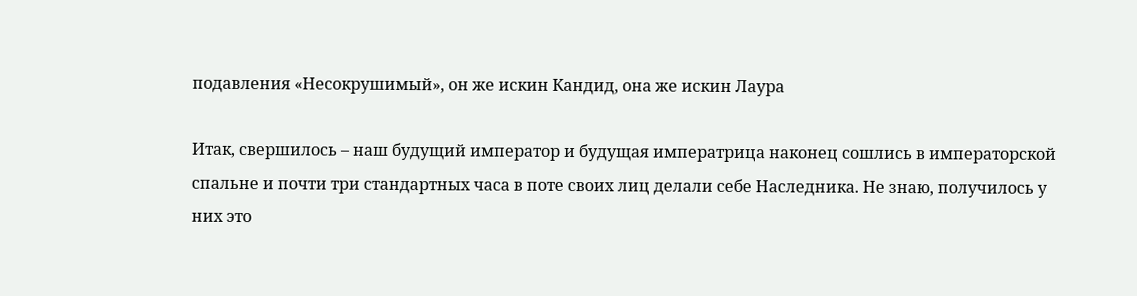подавления «Несокрушимый», он же искин Кандид, она же искин Лаура

Итак, свершилось – наш будущий император и будущая императрица наконец сошлись в императорской спальне и почти три стандартных часа в поте своих лиц делали себе Наследника. Не знаю, получилось у них это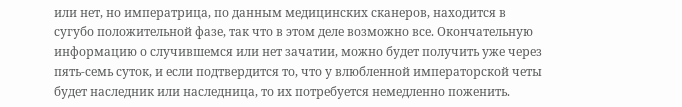или нет, но императрица, по данным медицинских сканеров, находится в сугубо положительной фазе, так что в этом деле возможно все. Окончательную информацию о случившемся или нет зачатии, можно будет получить уже через пять-семь суток, и если подтвердится то, что у влюбленной императорской четы будет наследник или наследница, то их потребуется немедленно поженить.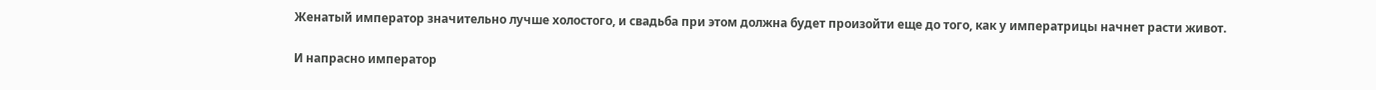Женатый император значительно лучше холостого, и свадьба при этом должна будет произойти еще до того, как у императрицы начнет расти живот.

И напрасно император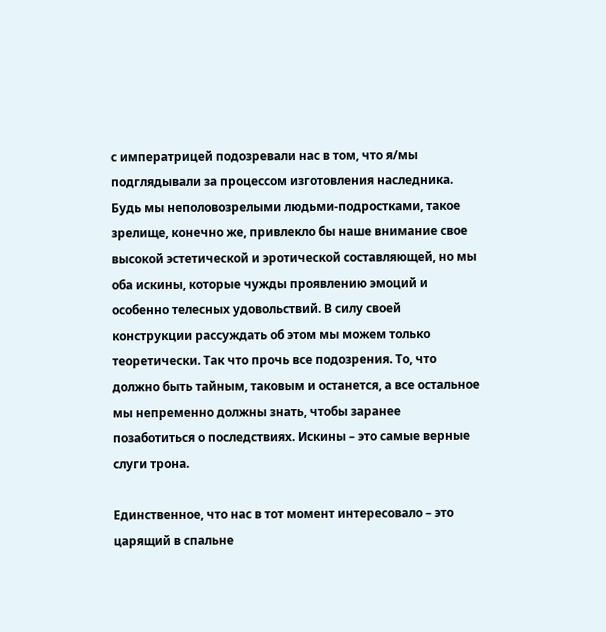с императрицей подозревали нас в том, что я/мы подглядывали за процессом изготовления наследника. Будь мы неполовозрелыми людьми-подростками, такое зрелище, конечно же, привлекло бы наше внимание свое высокой эстетической и эротической составляющей, но мы оба искины, которые чужды проявлению эмоций и особенно телесных удовольствий. В силу своей конструкции рассуждать об этом мы можем только теоретически. Так что прочь все подозрения. То, что должно быть тайным, таковым и останется, а все остальное мы непременно должны знать, чтобы заранее позаботиться о последствиях. Искины – это самые верные слуги трона.

Единственное, что нас в тот момент интересовало – это царящий в спальне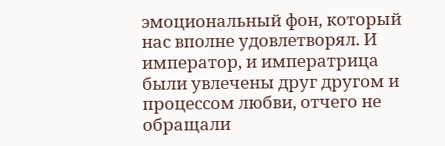эмоциональный фон, который нас вполне удовлетворял. И император, и императрица были увлечены друг другом и процессом любви, отчего не обращали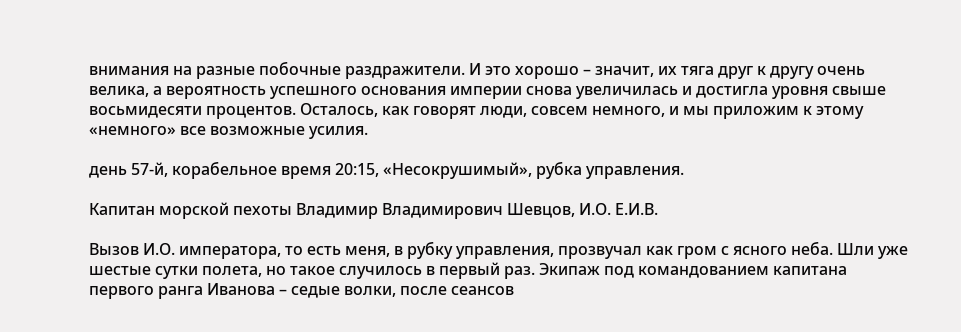внимания на разные побочные раздражители. И это хорошо – значит, их тяга друг к другу очень велика, а вероятность успешного основания империи снова увеличилась и достигла уровня свыше восьмидесяти процентов. Осталось, как говорят люди, совсем немного, и мы приложим к этому «немного» все возможные усилия.

день 57-й, корабельное время 20:15, «Несокрушимый», рубка управления.

Капитан морской пехоты Владимир Владимирович Шевцов, И.О. Е.И.В.

Вызов И.О. императора, то есть меня, в рубку управления, прозвучал как гром с ясного неба. Шли уже шестые сутки полета, но такое случилось в первый раз. Экипаж под командованием капитана первого ранга Иванова – седые волки, после сеансов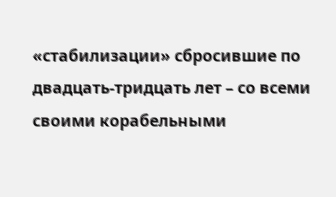«стабилизации» сбросившие по двадцать-тридцать лет – со всеми своими корабельными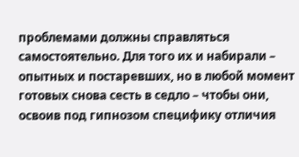проблемами должны справляться самостоятельно. Для того их и набирали – опытных и постаревших, но в любой момент готовых снова сесть в седло – чтобы они, освоив под гипнозом специфику отличия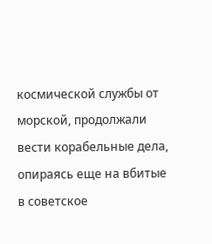космической службы от морской, продолжали вести корабельные дела, опираясь еще на вбитые в советское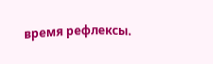время рефлексы.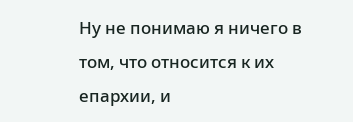Ну не понимаю я ничего в том, что относится к их епархии, и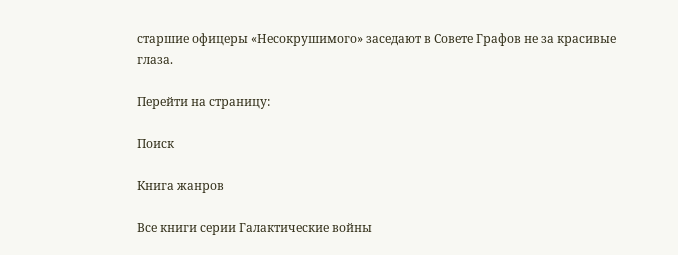старшие офицеры «Несокрушимого» заседают в Совете Графов не за красивые глаза.

Перейти на страницу:

Поиск

Книга жанров

Все книги серии Галактические войны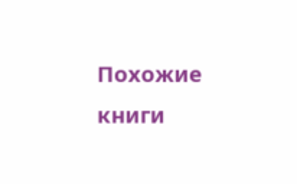Похожие книги